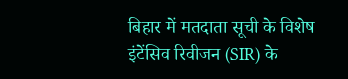बिहार में मतदाता सूची के विशेष इंटेंसिव रिवीजन (SIR) के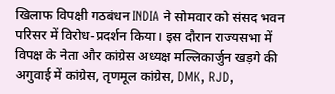खिलाफ विपक्षी गठबंधन INDIA ने सोमवार को संसद भवन परिसर में विरोध-प्रदर्शन किया। इस दौरान राज्यसभा में विपक्ष के नेता और कांग्रेस अध्यक्ष मल्लिकार्जुन खड़गे की अगुवाई में कांग्रेस, तृणमूल कांग्रेस, DMK, RJD,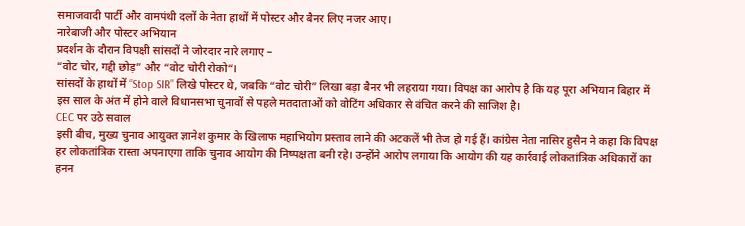समाजवादी पार्टी और वामपंथी दलों के नेता हाथों में पोस्टर और बैनर लिए नजर आए।
नारेबाजी और पोस्टर अभियान
प्रदर्शन के दौरान विपक्षी सांसदों ने जोरदार नारे लगाए –
“वोट चोर, गद्दी छोड़” और “वोट चोरी रोको“।
सांसदों के हाथों में “Stop SIR” लिखे पोस्टर थे, जबकि “वोट चोरी” लिखा बड़ा बैनर भी लहराया गया। विपक्ष का आरोप है कि यह पूरा अभियान बिहार में इस साल के अंत में होने वाले विधानसभा चुनावों से पहले मतदाताओं को वोटिंग अधिकार से वंचित करने की साजिश है।
CEC पर उठे सवाल
इसी बीच, मुख्य चुनाव आयुक्त ज्ञानेश कुमार के खिलाफ महाभियोग प्रस्ताव लाने की अटकलें भी तेज हो गई हैं। कांग्रेस नेता नासिर हुसैन ने कहा कि विपक्ष हर लोकतांत्रिक रास्ता अपनाएगा ताकि चुनाव आयोग की निष्पक्षता बनी रहे। उन्होंने आरोप लगाया कि आयोग की यह कार्रवाई लोकतांत्रिक अधिकारों का हनन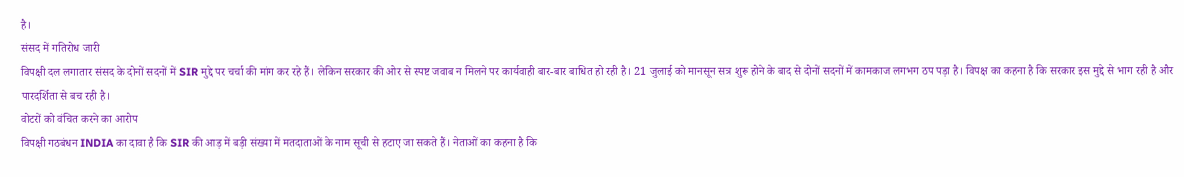है।
संसद में गतिरोध जारी
विपक्षी दल लगातार संसद के दोनों सदनों में SIR मुद्दे पर चर्चा की मांग कर रहे हैं। लेकिन सरकार की ओर से स्पष्ट जवाब न मिलने पर कार्यवाही बार-बार बाधित हो रही है। 21 जुलाई को मानसून सत्र शुरू होने के बाद से दोनों सदनों में कामकाज लगभग ठप पड़ा है। विपक्ष का कहना है कि सरकार इस मुद्दे से भाग रही है और पारदर्शिता से बच रही है।
वोटरों को वंचित करने का आरोप
विपक्षी गठबंधन INDIA का दावा है कि SIR की आड़ में बड़ी संख्या में मतदाताओं के नाम सूची से हटाए जा सकते हैं। नेताओं का कहना है कि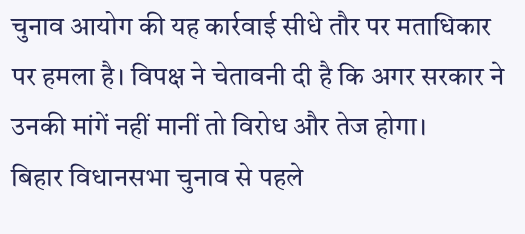चुनाव आयोग की यह कार्रवाई सीधे तौर पर मताधिकार पर हमला है। विपक्ष ने चेतावनी दी है कि अगर सरकार ने उनकी मांगें नहीं मानीं तो विरोध और तेज होगा।
बिहार विधानसभा चुनाव से पहले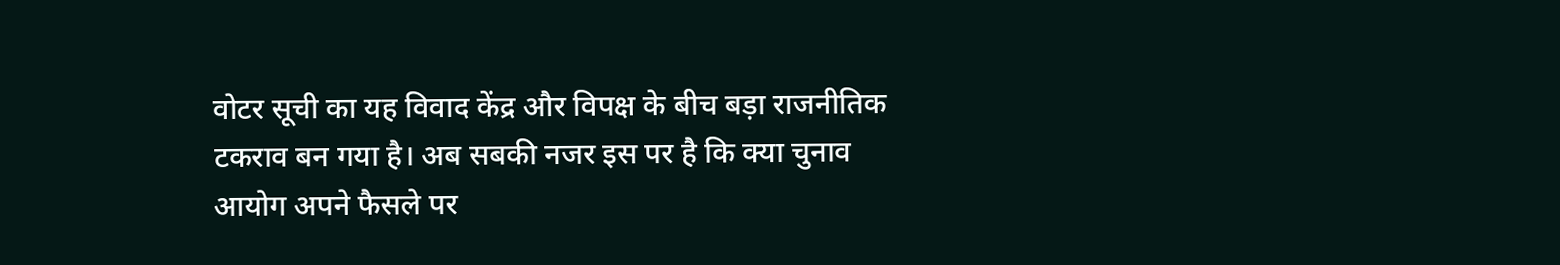वोटर सूची का यह विवाद केंद्र और विपक्ष के बीच बड़ा राजनीतिक टकराव बन गया है। अब सबकी नजर इस पर है कि क्या चुनाव आयोग अपने फैसले पर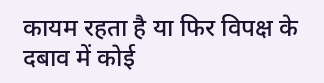कायम रहता है या फिर विपक्ष के दबाव में कोई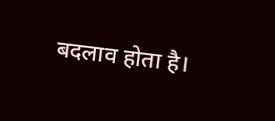बदलाव होता है।